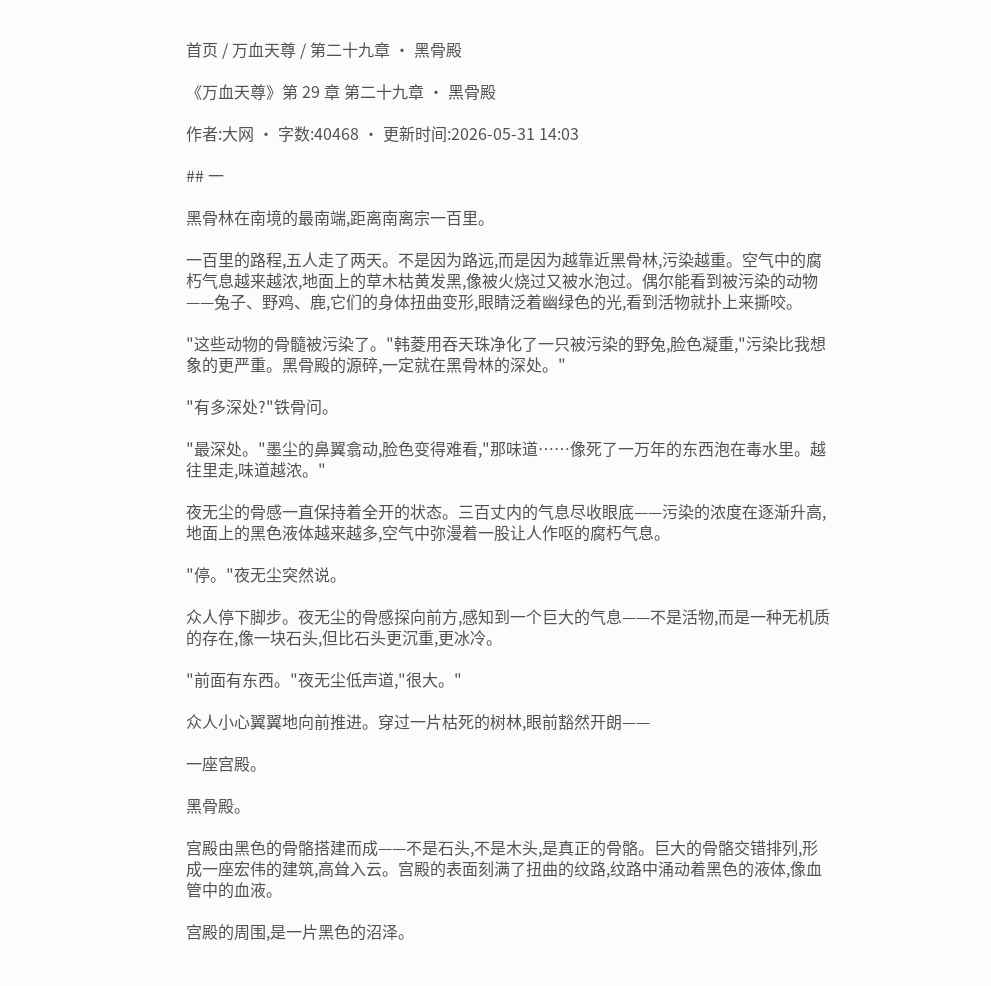首页 / 万血天尊 / 第二十九章 · 黑骨殿

《万血天尊》第 29 章 第二十九章 · 黑骨殿

作者:大网 · 字数:40468 · 更新时间:2026-05-31 14:03

## 一

黑骨林在南境的最南端,距离南离宗一百里。

一百里的路程,五人走了两天。不是因为路远,而是因为越靠近黑骨林,污染越重。空气中的腐朽气息越来越浓,地面上的草木枯黄发黑,像被火烧过又被水泡过。偶尔能看到被污染的动物——兔子、野鸡、鹿,它们的身体扭曲变形,眼睛泛着幽绿色的光,看到活物就扑上来撕咬。

"这些动物的骨髓被污染了。"韩菱用吞天珠净化了一只被污染的野兔,脸色凝重,"污染比我想象的更严重。黑骨殿的源碎,一定就在黑骨林的深处。"

"有多深处?"铁骨问。

"最深处。"墨尘的鼻翼翕动,脸色变得难看,"那味道……像死了一万年的东西泡在毒水里。越往里走,味道越浓。"

夜无尘的骨感一直保持着全开的状态。三百丈内的气息尽收眼底——污染的浓度在逐渐升高,地面上的黑色液体越来越多,空气中弥漫着一股让人作呕的腐朽气息。

"停。"夜无尘突然说。

众人停下脚步。夜无尘的骨感探向前方,感知到一个巨大的气息——不是活物,而是一种无机质的存在,像一块石头,但比石头更沉重,更冰冷。

"前面有东西。"夜无尘低声道,"很大。"

众人小心翼翼地向前推进。穿过一片枯死的树林,眼前豁然开朗——

一座宫殿。

黑骨殿。

宫殿由黑色的骨骼搭建而成——不是石头,不是木头,是真正的骨骼。巨大的骨骼交错排列,形成一座宏伟的建筑,高耸入云。宫殿的表面刻满了扭曲的纹路,纹路中涌动着黑色的液体,像血管中的血液。

宫殿的周围,是一片黑色的沼泽。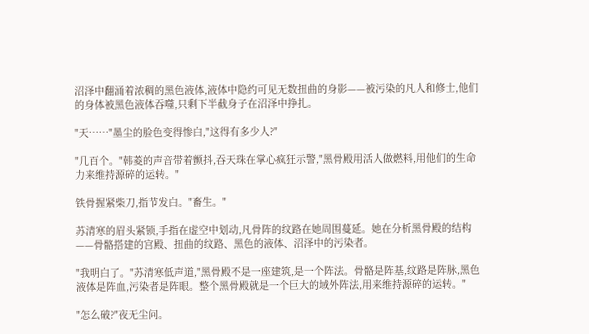沼泽中翻涌着浓稠的黑色液体,液体中隐约可见无数扭曲的身影——被污染的凡人和修士,他们的身体被黑色液体吞噬,只剩下半截身子在沼泽中挣扎。

"天……"墨尘的脸色变得惨白,"这得有多少人?"

"几百个。"韩菱的声音带着颤抖,吞天珠在掌心疯狂示警,"黑骨殿用活人做燃料,用他们的生命力来维持源碎的运转。"

铁骨握紧柴刀,指节发白。"畜生。"

苏清寒的眉头紧锁,手指在虚空中划动,凡骨阵的纹路在她周围蔓延。她在分析黑骨殿的结构——骨骼搭建的宫殿、扭曲的纹路、黑色的液体、沼泽中的污染者。

"我明白了。"苏清寒低声道,"黑骨殿不是一座建筑,是一个阵法。骨骼是阵基,纹路是阵脉,黑色液体是阵血,污染者是阵眼。整个黑骨殿就是一个巨大的域外阵法,用来维持源碎的运转。"

"怎么破?"夜无尘问。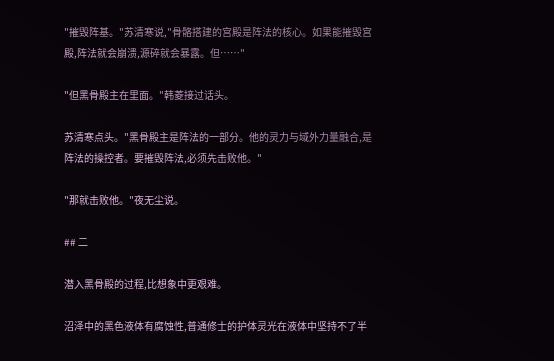"摧毁阵基。"苏清寒说,"骨骼搭建的宫殿是阵法的核心。如果能摧毁宫殿,阵法就会崩溃,源碎就会暴露。但……"

"但黑骨殿主在里面。"韩菱接过话头。

苏清寒点头。"黑骨殿主是阵法的一部分。他的灵力与域外力量融合,是阵法的操控者。要摧毁阵法,必须先击败他。"

"那就击败他。"夜无尘说。

## 二

潜入黑骨殿的过程,比想象中更艰难。

沼泽中的黑色液体有腐蚀性,普通修士的护体灵光在液体中坚持不了半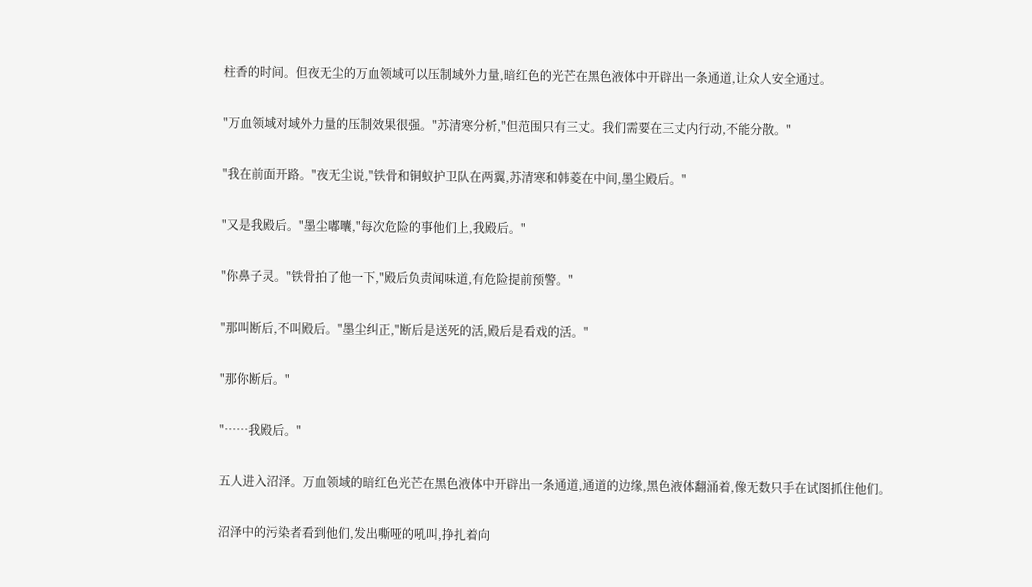柱香的时间。但夜无尘的万血领域可以压制域外力量,暗红色的光芒在黑色液体中开辟出一条通道,让众人安全通过。

"万血领域对域外力量的压制效果很强。"苏清寒分析,"但范围只有三丈。我们需要在三丈内行动,不能分散。"

"我在前面开路。"夜无尘说,"铁骨和铜蚁护卫队在两翼,苏清寒和韩菱在中间,墨尘殿后。"

"又是我殿后。"墨尘嘟囔,"每次危险的事他们上,我殿后。"

"你鼻子灵。"铁骨拍了他一下,"殿后负责闻味道,有危险提前预警。"

"那叫断后,不叫殿后。"墨尘纠正,"断后是送死的活,殿后是看戏的活。"

"那你断后。"

"……我殿后。"

五人进入沼泽。万血领域的暗红色光芒在黑色液体中开辟出一条通道,通道的边缘,黑色液体翻涌着,像无数只手在试图抓住他们。

沼泽中的污染者看到他们,发出嘶哑的吼叫,挣扎着向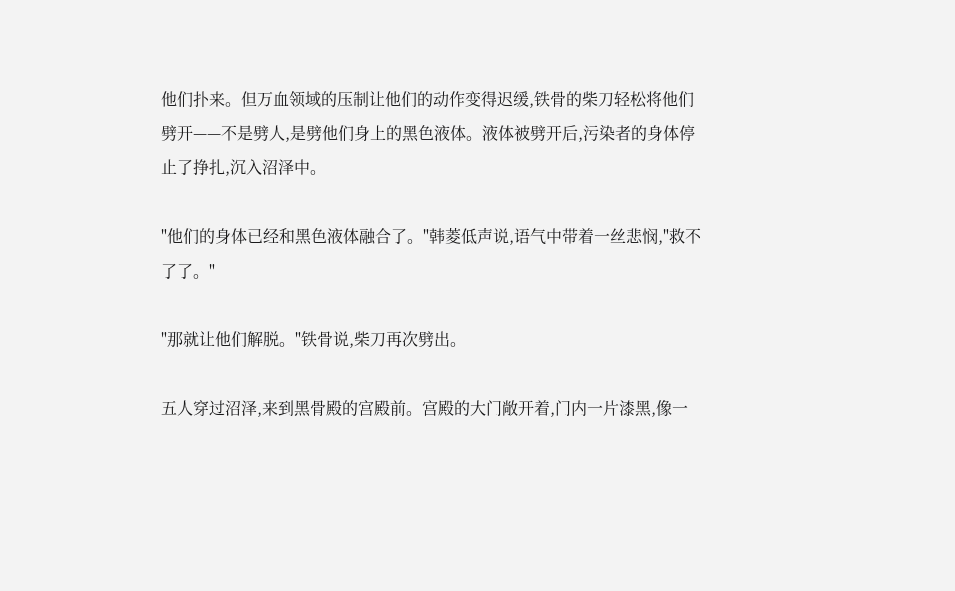他们扑来。但万血领域的压制让他们的动作变得迟缓,铁骨的柴刀轻松将他们劈开——不是劈人,是劈他们身上的黑色液体。液体被劈开后,污染者的身体停止了挣扎,沉入沼泽中。

"他们的身体已经和黑色液体融合了。"韩菱低声说,语气中带着一丝悲悯,"救不了了。"

"那就让他们解脱。"铁骨说,柴刀再次劈出。

五人穿过沼泽,来到黑骨殿的宫殿前。宫殿的大门敞开着,门内一片漆黑,像一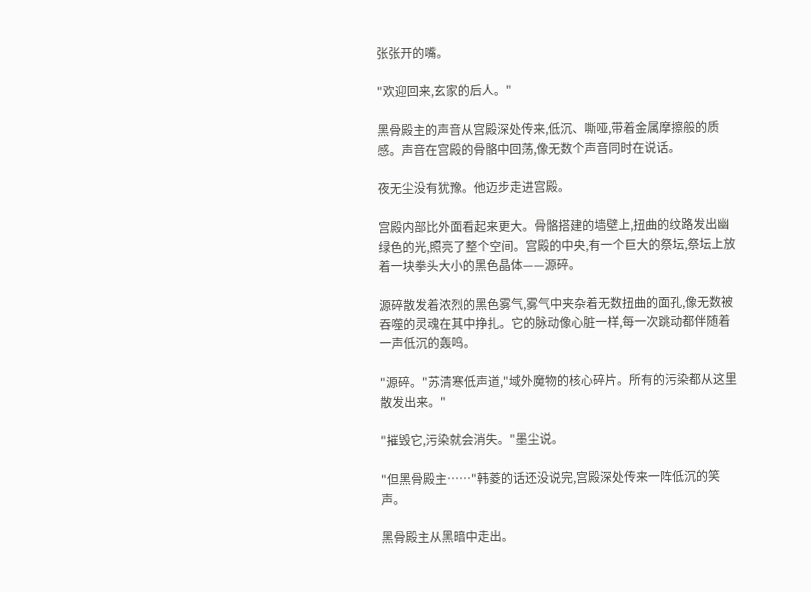张张开的嘴。

"欢迎回来,玄家的后人。"

黑骨殿主的声音从宫殿深处传来,低沉、嘶哑,带着金属摩擦般的质感。声音在宫殿的骨骼中回荡,像无数个声音同时在说话。

夜无尘没有犹豫。他迈步走进宫殿。

宫殿内部比外面看起来更大。骨骼搭建的墙壁上,扭曲的纹路发出幽绿色的光,照亮了整个空间。宫殿的中央,有一个巨大的祭坛,祭坛上放着一块拳头大小的黑色晶体——源碎。

源碎散发着浓烈的黑色雾气,雾气中夹杂着无数扭曲的面孔,像无数被吞噬的灵魂在其中挣扎。它的脉动像心脏一样,每一次跳动都伴随着一声低沉的轰鸣。

"源碎。"苏清寒低声道,"域外魔物的核心碎片。所有的污染都从这里散发出来。"

"摧毁它,污染就会消失。"墨尘说。

"但黑骨殿主……"韩菱的话还没说完,宫殿深处传来一阵低沉的笑声。

黑骨殿主从黑暗中走出。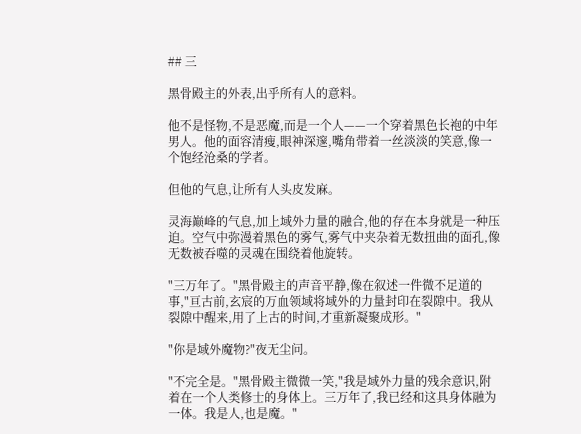## 三

黑骨殿主的外表,出乎所有人的意料。

他不是怪物,不是恶魔,而是一个人——一个穿着黑色长袍的中年男人。他的面容清瘦,眼神深邃,嘴角带着一丝淡淡的笑意,像一个饱经沧桑的学者。

但他的气息,让所有人头皮发麻。

灵海巅峰的气息,加上域外力量的融合,他的存在本身就是一种压迫。空气中弥漫着黑色的雾气,雾气中夹杂着无数扭曲的面孔,像无数被吞噬的灵魂在围绕着他旋转。

"三万年了。"黑骨殿主的声音平静,像在叙述一件微不足道的事,"亘古前,玄宸的万血领域将域外的力量封印在裂隙中。我从裂隙中醒来,用了上古的时间,才重新凝聚成形。"

"你是域外魔物?"夜无尘问。

"不完全是。"黑骨殿主微微一笑,"我是域外力量的残余意识,附着在一个人类修士的身体上。三万年了,我已经和这具身体融为一体。我是人,也是魔。"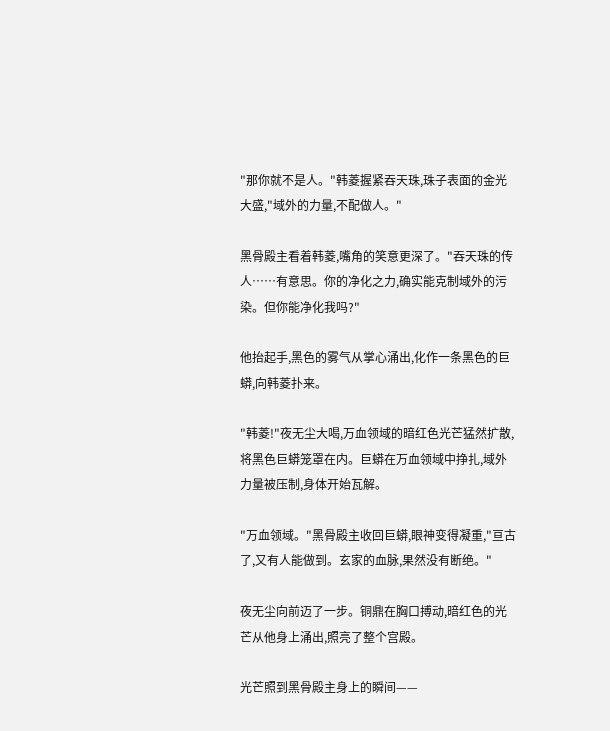"那你就不是人。"韩菱握紧吞天珠,珠子表面的金光大盛,"域外的力量,不配做人。"

黑骨殿主看着韩菱,嘴角的笑意更深了。"吞天珠的传人……有意思。你的净化之力,确实能克制域外的污染。但你能净化我吗?"

他抬起手,黑色的雾气从掌心涌出,化作一条黑色的巨蟒,向韩菱扑来。

"韩菱!"夜无尘大喝,万血领域的暗红色光芒猛然扩散,将黑色巨蟒笼罩在内。巨蟒在万血领域中挣扎,域外力量被压制,身体开始瓦解。

"万血领域。"黑骨殿主收回巨蟒,眼神变得凝重,"亘古了,又有人能做到。玄家的血脉,果然没有断绝。"

夜无尘向前迈了一步。铜鼎在胸口搏动,暗红色的光芒从他身上涌出,照亮了整个宫殿。

光芒照到黑骨殿主身上的瞬间——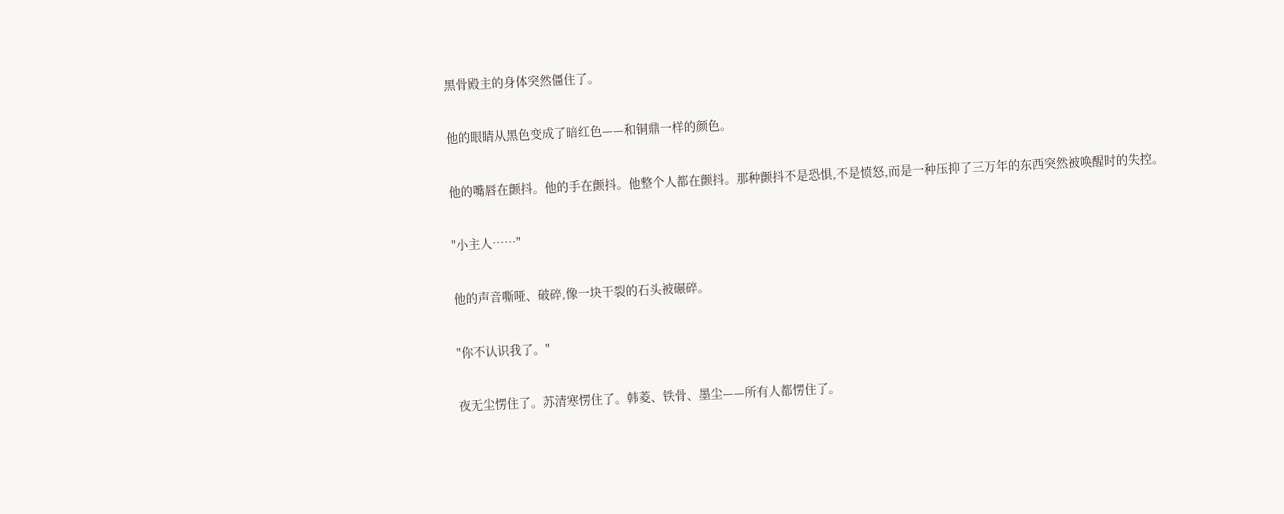黑骨殿主的身体突然僵住了。

他的眼睛从黑色变成了暗红色——和铜鼎一样的颜色。

他的嘴唇在颤抖。他的手在颤抖。他整个人都在颤抖。那种颤抖不是恐惧,不是愤怒,而是一种压抑了三万年的东西突然被唤醒时的失控。

"小主人……"

他的声音嘶哑、破碎,像一块干裂的石头被碾碎。

"你不认识我了。"

夜无尘愣住了。苏清寒愣住了。韩菱、铁骨、墨尘——所有人都愣住了。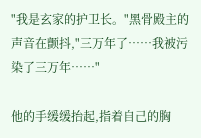"我是玄家的护卫长。"黑骨殿主的声音在颤抖,"三万年了……我被污染了三万年……"

他的手缓缓抬起,指着自己的胸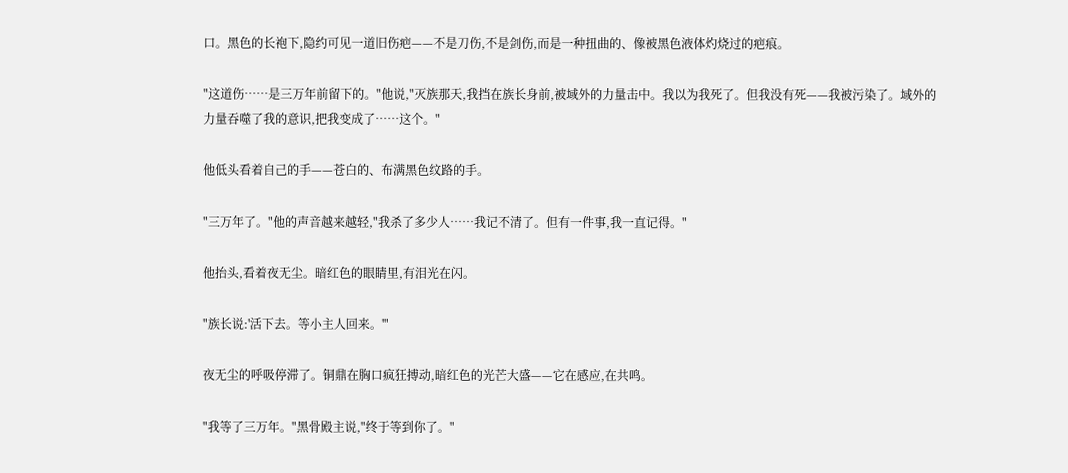口。黑色的长袍下,隐约可见一道旧伤疤——不是刀伤,不是剑伤,而是一种扭曲的、像被黑色液体灼烧过的疤痕。

"这道伤……是三万年前留下的。"他说,"灭族那天,我挡在族长身前,被域外的力量击中。我以为我死了。但我没有死——我被污染了。域外的力量吞噬了我的意识,把我变成了……这个。"

他低头看着自己的手——苍白的、布满黑色纹路的手。

"三万年了。"他的声音越来越轻,"我杀了多少人……我记不清了。但有一件事,我一直记得。"

他抬头,看着夜无尘。暗红色的眼睛里,有泪光在闪。

"族长说:'活下去。等小主人回来。'"

夜无尘的呼吸停滞了。铜鼎在胸口疯狂搏动,暗红色的光芒大盛——它在感应,在共鸣。

"我等了三万年。"黑骨殿主说,"终于等到你了。"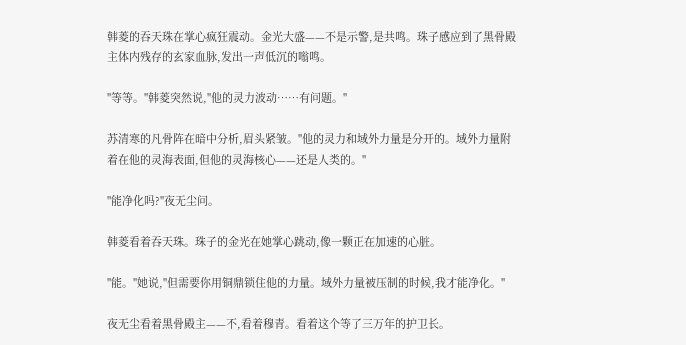韩菱的吞天珠在掌心疯狂震动。金光大盛——不是示警,是共鸣。珠子感应到了黑骨殿主体内残存的玄家血脉,发出一声低沉的嗡鸣。

"等等。"韩菱突然说,"他的灵力波动……有问题。"

苏清寒的凡骨阵在暗中分析,眉头紧皱。"他的灵力和域外力量是分开的。域外力量附着在他的灵海表面,但他的灵海核心——还是人类的。"

"能净化吗?"夜无尘问。

韩菱看着吞天珠。珠子的金光在她掌心跳动,像一颗正在加速的心脏。

"能。"她说,"但需要你用铜鼎锁住他的力量。域外力量被压制的时候,我才能净化。"

夜无尘看着黑骨殿主——不,看着穆青。看着这个等了三万年的护卫长。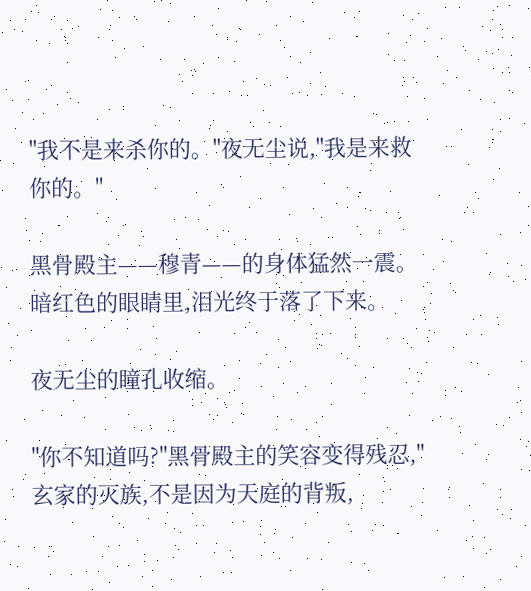"我不是来杀你的。"夜无尘说,"我是来救你的。"

黑骨殿主——穆青——的身体猛然一震。暗红色的眼睛里,泪光终于落了下来。

夜无尘的瞳孔收缩。

"你不知道吗?"黑骨殿主的笑容变得残忍,"玄家的灭族,不是因为天庭的背叛,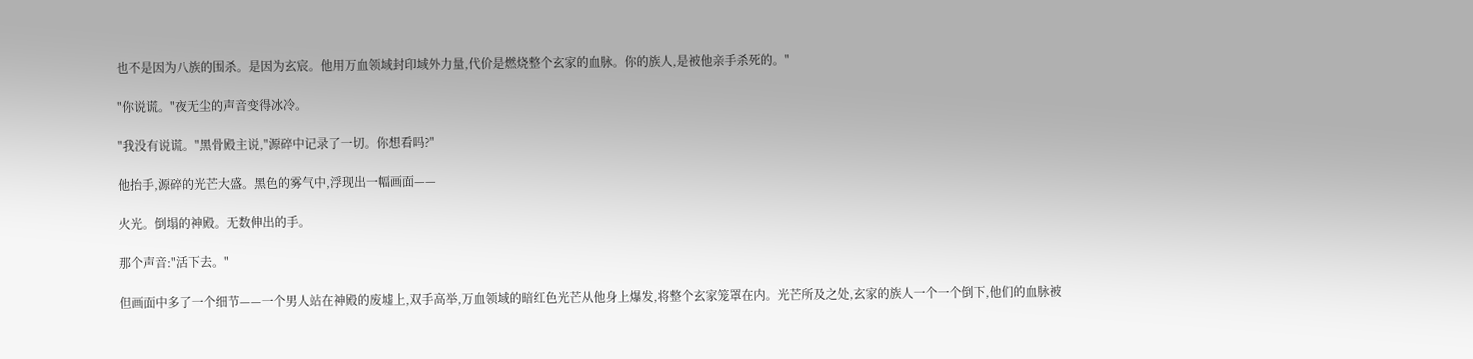也不是因为八族的围杀。是因为玄宸。他用万血领域封印域外力量,代价是燃烧整个玄家的血脉。你的族人,是被他亲手杀死的。"

"你说谎。"夜无尘的声音变得冰冷。

"我没有说谎。"黑骨殿主说,"源碎中记录了一切。你想看吗?"

他抬手,源碎的光芒大盛。黑色的雾气中,浮现出一幅画面——

火光。倒塌的神殿。无数伸出的手。

那个声音:"活下去。"

但画面中多了一个细节——一个男人站在神殿的废墟上,双手高举,万血领域的暗红色光芒从他身上爆发,将整个玄家笼罩在内。光芒所及之处,玄家的族人一个一个倒下,他们的血脉被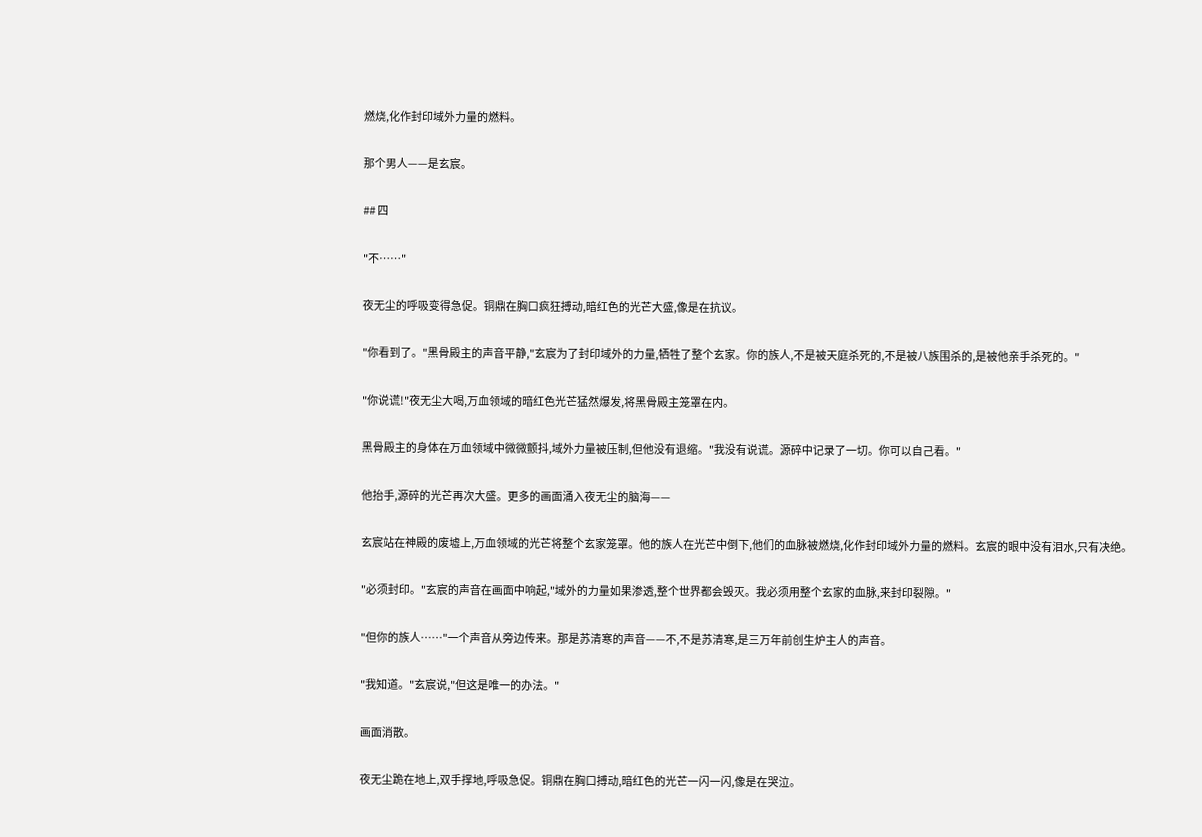燃烧,化作封印域外力量的燃料。

那个男人——是玄宸。

## 四

"不……"

夜无尘的呼吸变得急促。铜鼎在胸口疯狂搏动,暗红色的光芒大盛,像是在抗议。

"你看到了。"黑骨殿主的声音平静,"玄宸为了封印域外的力量,牺牲了整个玄家。你的族人,不是被天庭杀死的,不是被八族围杀的,是被他亲手杀死的。"

"你说谎!"夜无尘大喝,万血领域的暗红色光芒猛然爆发,将黑骨殿主笼罩在内。

黑骨殿主的身体在万血领域中微微颤抖,域外力量被压制,但他没有退缩。"我没有说谎。源碎中记录了一切。你可以自己看。"

他抬手,源碎的光芒再次大盛。更多的画面涌入夜无尘的脑海——

玄宸站在神殿的废墟上,万血领域的光芒将整个玄家笼罩。他的族人在光芒中倒下,他们的血脉被燃烧,化作封印域外力量的燃料。玄宸的眼中没有泪水,只有决绝。

"必须封印。"玄宸的声音在画面中响起,"域外的力量如果渗透,整个世界都会毁灭。我必须用整个玄家的血脉,来封印裂隙。"

"但你的族人……"一个声音从旁边传来。那是苏清寒的声音——不,不是苏清寒,是三万年前创生炉主人的声音。

"我知道。"玄宸说,"但这是唯一的办法。"

画面消散。

夜无尘跪在地上,双手撑地,呼吸急促。铜鼎在胸口搏动,暗红色的光芒一闪一闪,像是在哭泣。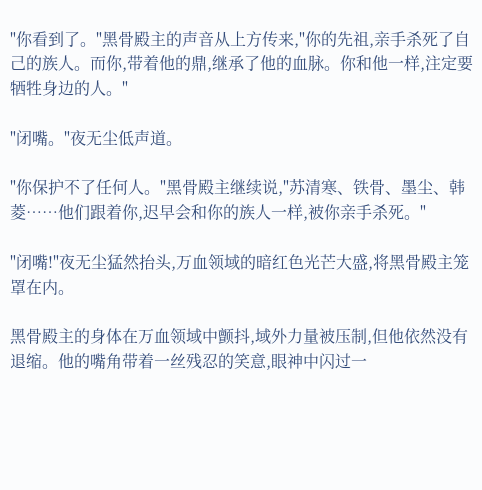"你看到了。"黑骨殿主的声音从上方传来,"你的先祖,亲手杀死了自己的族人。而你,带着他的鼎,继承了他的血脉。你和他一样,注定要牺牲身边的人。"

"闭嘴。"夜无尘低声道。

"你保护不了任何人。"黑骨殿主继续说,"苏清寒、铁骨、墨尘、韩菱……他们跟着你,迟早会和你的族人一样,被你亲手杀死。"

"闭嘴!"夜无尘猛然抬头,万血领域的暗红色光芒大盛,将黑骨殿主笼罩在内。

黑骨殿主的身体在万血领域中颤抖,域外力量被压制,但他依然没有退缩。他的嘴角带着一丝残忍的笑意,眼神中闪过一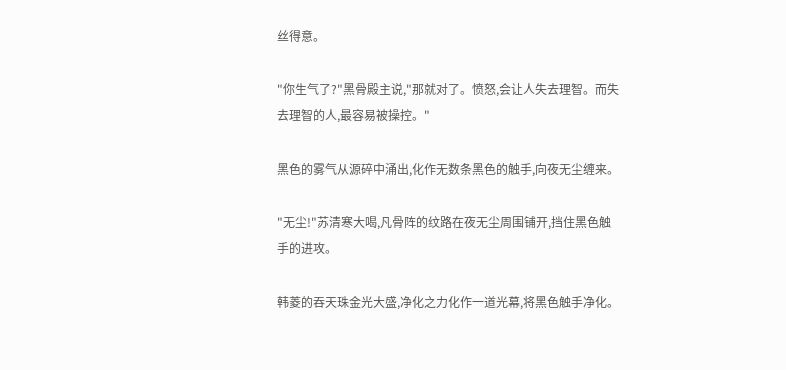丝得意。

"你生气了?"黑骨殿主说,"那就对了。愤怒,会让人失去理智。而失去理智的人,最容易被操控。"

黑色的雾气从源碎中涌出,化作无数条黑色的触手,向夜无尘缠来。

"无尘!"苏清寒大喝,凡骨阵的纹路在夜无尘周围铺开,挡住黑色触手的进攻。

韩菱的吞天珠金光大盛,净化之力化作一道光幕,将黑色触手净化。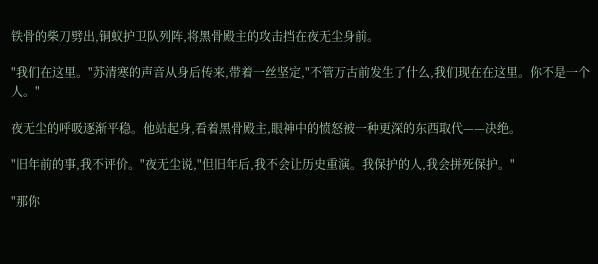铁骨的柴刀劈出,铜蚁护卫队列阵,将黑骨殿主的攻击挡在夜无尘身前。

"我们在这里。"苏清寒的声音从身后传来,带着一丝坚定,"不管万古前发生了什么,我们现在在这里。你不是一个人。"

夜无尘的呼吸逐渐平稳。他站起身,看着黑骨殿主,眼神中的愤怒被一种更深的东西取代——决绝。

"旧年前的事,我不评价。"夜无尘说,"但旧年后,我不会让历史重演。我保护的人,我会拼死保护。"

"那你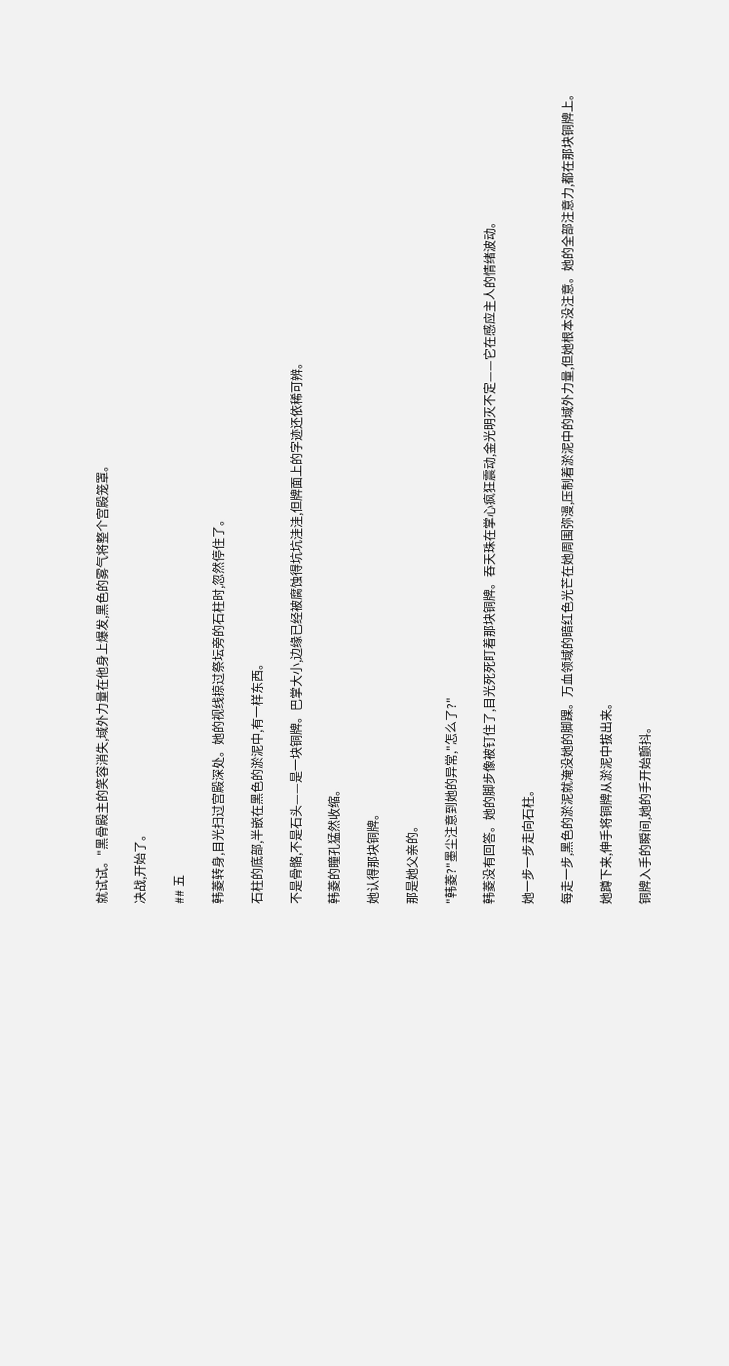就试试。"黑骨殿主的笑容消失,域外力量在他身上爆发,黑色的雾气将整个宫殿笼罩。

决战,开始了。

## 五

韩菱转身,目光扫过宫殿深处。她的视线掠过祭坛旁的石柱时,忽然停住了。

石柱的底部,半嵌在黑色的淤泥中,有一样东西。

不是骨骼,不是石头——是一块铜牌。巴掌大小,边缘已经被腐蚀得坑坑洼洼,但牌面上的字迹还依稀可辨。

韩菱的瞳孔猛然收缩。

她认得那块铜牌。

那是她父亲的。

"韩菱?"墨尘注意到她的异常,"怎么了?"

韩菱没有回答。她的脚步像被钉住了,目光死死盯着那块铜牌。吞天珠在掌心疯狂震动,金光明灭不定——它在感应主人的情绪波动。

她一步一步走向石柱。

每走一步,黑色的淤泥就淹没她的脚踝。万血领域的暗红色光芒在她周围弥漫,压制着淤泥中的域外力量,但她根本没注意。她的全部注意力,都在那块铜牌上。

她蹲下来,伸手将铜牌从淤泥中拔出来。

铜牌入手的瞬间,她的手开始颤抖。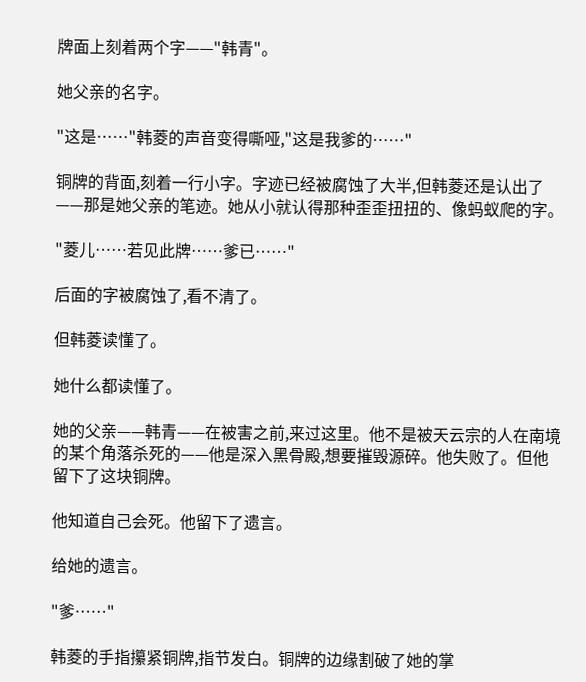牌面上刻着两个字——"韩青"。

她父亲的名字。

"这是……"韩菱的声音变得嘶哑,"这是我爹的……"

铜牌的背面,刻着一行小字。字迹已经被腐蚀了大半,但韩菱还是认出了——那是她父亲的笔迹。她从小就认得那种歪歪扭扭的、像蚂蚁爬的字。

"菱儿……若见此牌……爹已……"

后面的字被腐蚀了,看不清了。

但韩菱读懂了。

她什么都读懂了。

她的父亲——韩青——在被害之前,来过这里。他不是被天云宗的人在南境的某个角落杀死的——他是深入黑骨殿,想要摧毁源碎。他失败了。但他留下了这块铜牌。

他知道自己会死。他留下了遗言。

给她的遗言。

"爹……"

韩菱的手指攥紧铜牌,指节发白。铜牌的边缘割破了她的掌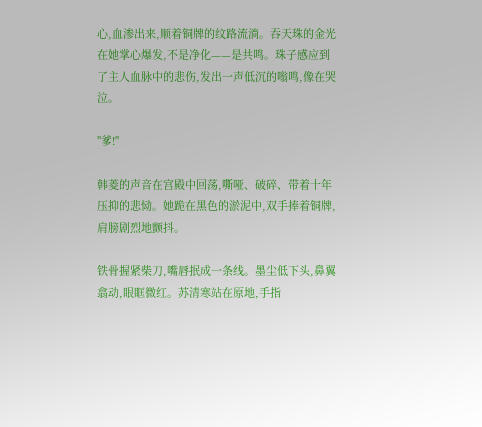心,血渗出来,顺着铜牌的纹路流淌。吞天珠的金光在她掌心爆发,不是净化——是共鸣。珠子感应到了主人血脉中的悲伤,发出一声低沉的嗡鸣,像在哭泣。

"爹!"

韩菱的声音在宫殿中回荡,嘶哑、破碎、带着十年压抑的悲恸。她跪在黑色的淤泥中,双手捧着铜牌,肩膀剧烈地颤抖。

铁骨握紧柴刀,嘴唇抿成一条线。墨尘低下头,鼻翼翕动,眼眶微红。苏清寒站在原地,手指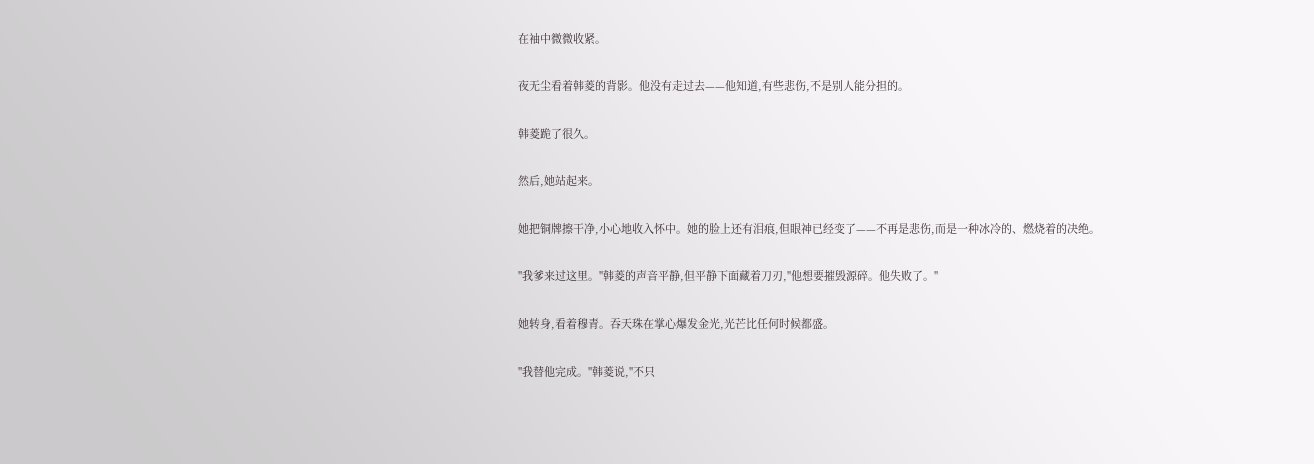在袖中微微收紧。

夜无尘看着韩菱的背影。他没有走过去——他知道,有些悲伤,不是别人能分担的。

韩菱跪了很久。

然后,她站起来。

她把铜牌擦干净,小心地收入怀中。她的脸上还有泪痕,但眼神已经变了——不再是悲伤,而是一种冰冷的、燃烧着的决绝。

"我爹来过这里。"韩菱的声音平静,但平静下面藏着刀刃,"他想要摧毁源碎。他失败了。"

她转身,看着穆青。吞天珠在掌心爆发金光,光芒比任何时候都盛。

"我替他完成。"韩菱说,"不只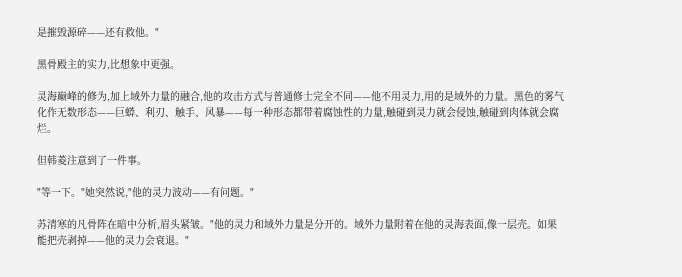是摧毁源碎——还有救他。"

黑骨殿主的实力,比想象中更强。

灵海巅峰的修为,加上域外力量的融合,他的攻击方式与普通修士完全不同——他不用灵力,用的是域外的力量。黑色的雾气化作无数形态——巨蟒、利刃、触手、风暴——每一种形态都带着腐蚀性的力量,触碰到灵力就会侵蚀,触碰到肉体就会腐烂。

但韩菱注意到了一件事。

"等一下。"她突然说,"他的灵力波动——有问题。"

苏清寒的凡骨阵在暗中分析,眉头紧皱。"他的灵力和域外力量是分开的。域外力量附着在他的灵海表面,像一层壳。如果能把壳剥掉——他的灵力会衰退。"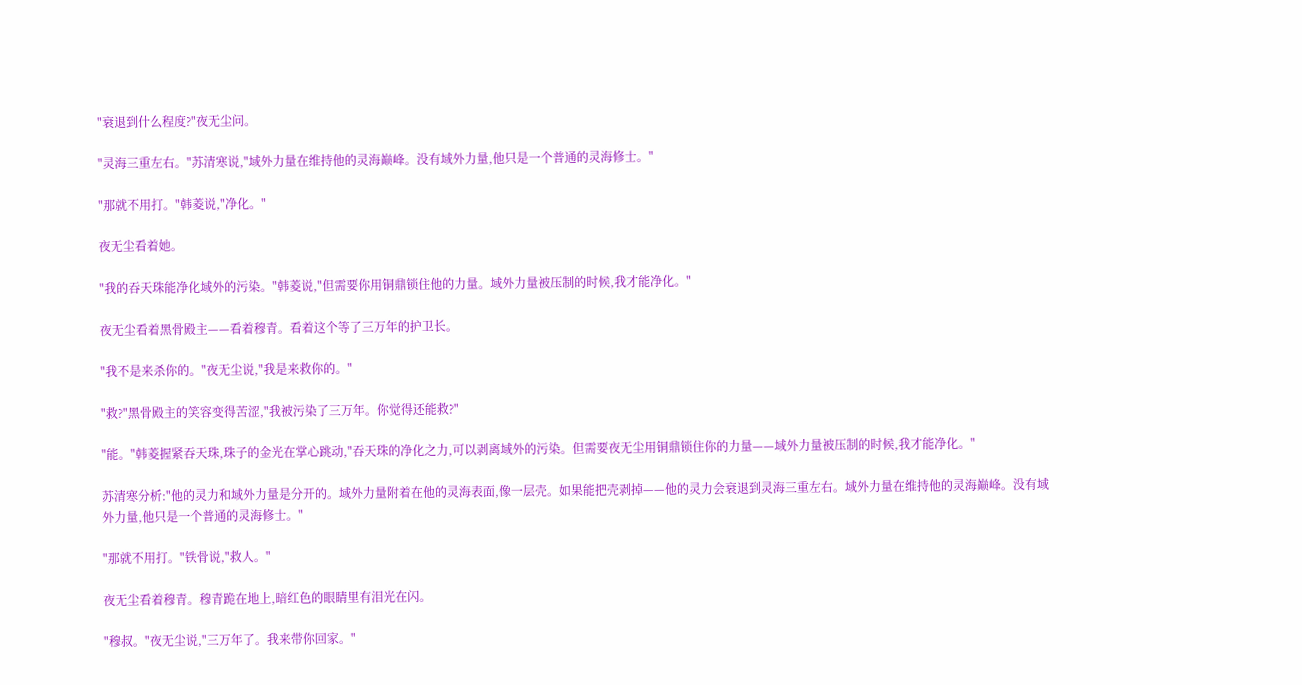"衰退到什么程度?"夜无尘问。

"灵海三重左右。"苏清寒说,"域外力量在维持他的灵海巅峰。没有域外力量,他只是一个普通的灵海修士。"

"那就不用打。"韩菱说,"净化。"

夜无尘看着她。

"我的吞天珠能净化域外的污染。"韩菱说,"但需要你用铜鼎锁住他的力量。域外力量被压制的时候,我才能净化。"

夜无尘看着黑骨殿主——看着穆青。看着这个等了三万年的护卫长。

"我不是来杀你的。"夜无尘说,"我是来救你的。"

"救?"黑骨殿主的笑容变得苦涩,"我被污染了三万年。你觉得还能救?"

"能。"韩菱握紧吞天珠,珠子的金光在掌心跳动,"吞天珠的净化之力,可以剥离域外的污染。但需要夜无尘用铜鼎锁住你的力量——域外力量被压制的时候,我才能净化。"

苏清寒分析:"他的灵力和域外力量是分开的。域外力量附着在他的灵海表面,像一层壳。如果能把壳剥掉——他的灵力会衰退到灵海三重左右。域外力量在维持他的灵海巅峰。没有域外力量,他只是一个普通的灵海修士。"

"那就不用打。"铁骨说,"救人。"

夜无尘看着穆青。穆青跪在地上,暗红色的眼睛里有泪光在闪。

"穆叔。"夜无尘说,"三万年了。我来带你回家。"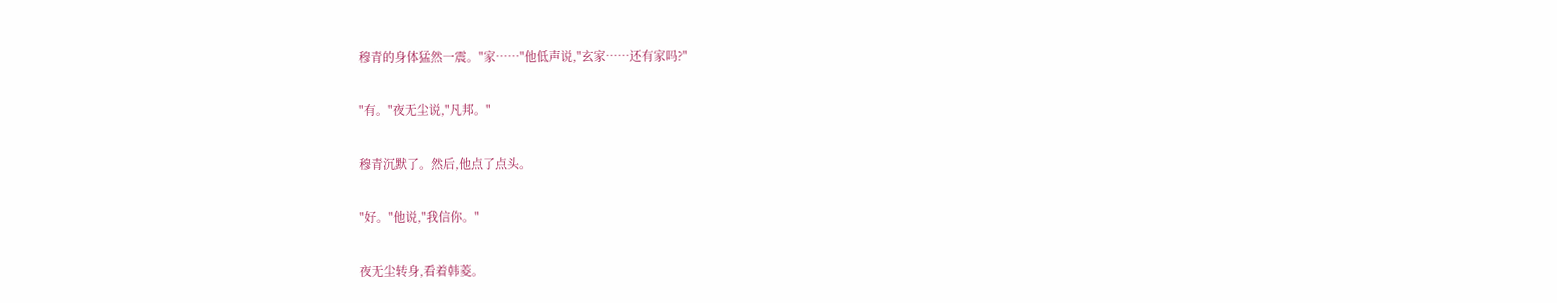穆青的身体猛然一震。"家……"他低声说,"玄家……还有家吗?"

"有。"夜无尘说,"凡邦。"

穆青沉默了。然后,他点了点头。

"好。"他说,"我信你。"

夜无尘转身,看着韩菱。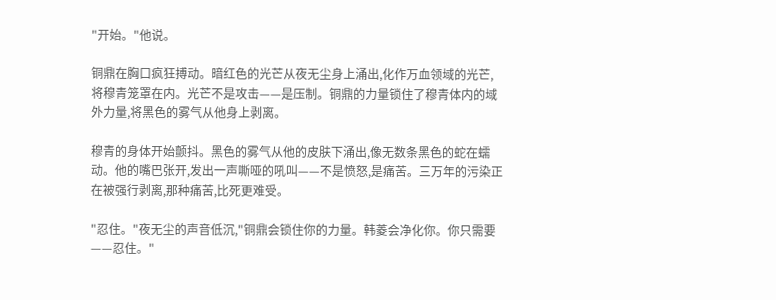"开始。"他说。

铜鼎在胸口疯狂搏动。暗红色的光芒从夜无尘身上涌出,化作万血领域的光芒,将穆青笼罩在内。光芒不是攻击——是压制。铜鼎的力量锁住了穆青体内的域外力量,将黑色的雾气从他身上剥离。

穆青的身体开始颤抖。黑色的雾气从他的皮肤下涌出,像无数条黑色的蛇在蠕动。他的嘴巴张开,发出一声嘶哑的吼叫——不是愤怒,是痛苦。三万年的污染正在被强行剥离,那种痛苦,比死更难受。

"忍住。"夜无尘的声音低沉,"铜鼎会锁住你的力量。韩菱会净化你。你只需要——忍住。"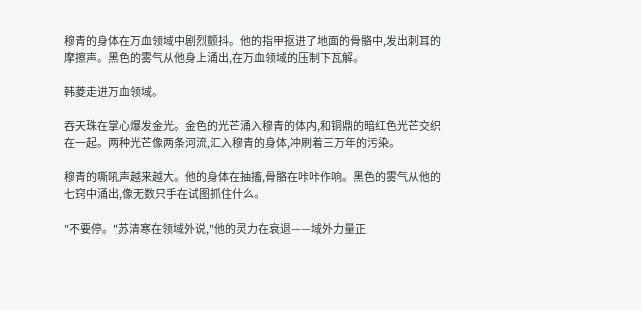穆青的身体在万血领域中剧烈颤抖。他的指甲抠进了地面的骨骼中,发出刺耳的摩擦声。黑色的雾气从他身上涌出,在万血领域的压制下瓦解。

韩菱走进万血领域。

吞天珠在掌心爆发金光。金色的光芒涌入穆青的体内,和铜鼎的暗红色光芒交织在一起。两种光芒像两条河流,汇入穆青的身体,冲刷着三万年的污染。

穆青的嘶吼声越来越大。他的身体在抽搐,骨骼在咔咔作响。黑色的雾气从他的七窍中涌出,像无数只手在试图抓住什么。

"不要停。"苏清寒在领域外说,"他的灵力在衰退——域外力量正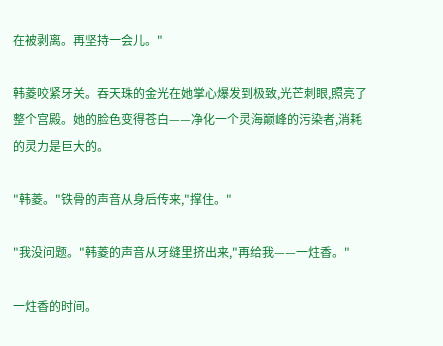在被剥离。再坚持一会儿。"

韩菱咬紧牙关。吞天珠的金光在她掌心爆发到极致,光芒刺眼,照亮了整个宫殿。她的脸色变得苍白——净化一个灵海巅峰的污染者,消耗的灵力是巨大的。

"韩菱。"铁骨的声音从身后传来,"撑住。"

"我没问题。"韩菱的声音从牙缝里挤出来,"再给我——一炷香。"

一炷香的时间。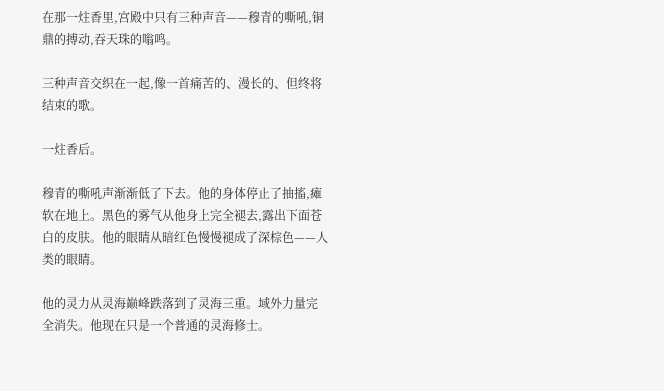在那一炷香里,宫殿中只有三种声音——穆青的嘶吼,铜鼎的搏动,吞天珠的嗡鸣。

三种声音交织在一起,像一首痛苦的、漫长的、但终将结束的歌。

一炷香后。

穆青的嘶吼声渐渐低了下去。他的身体停止了抽搐,瘫软在地上。黑色的雾气从他身上完全褪去,露出下面苍白的皮肤。他的眼睛从暗红色慢慢褪成了深棕色——人类的眼睛。

他的灵力从灵海巅峰跌落到了灵海三重。域外力量完全消失。他现在只是一个普通的灵海修士。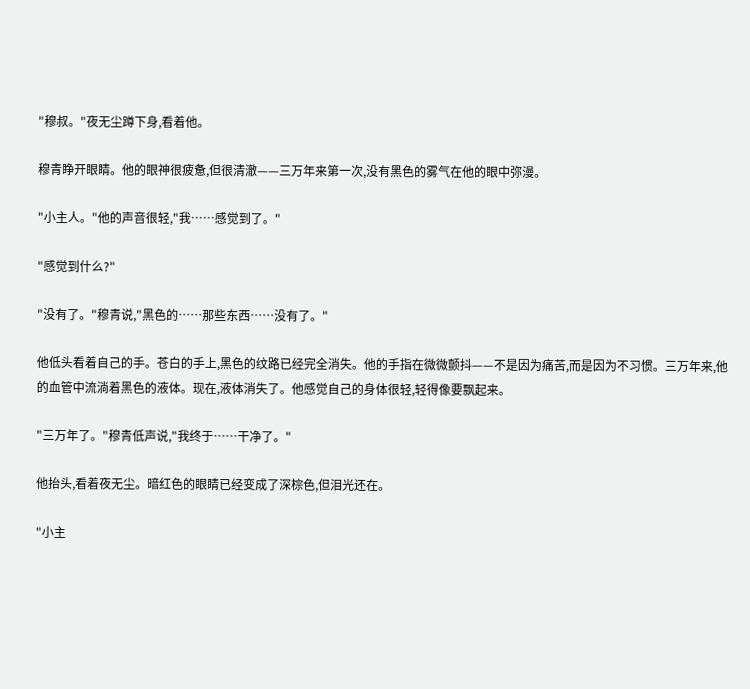"穆叔。"夜无尘蹲下身,看着他。

穆青睁开眼睛。他的眼神很疲惫,但很清澈——三万年来第一次,没有黑色的雾气在他的眼中弥漫。

"小主人。"他的声音很轻,"我……感觉到了。"

"感觉到什么?"

"没有了。"穆青说,"黑色的……那些东西……没有了。"

他低头看着自己的手。苍白的手上,黑色的纹路已经完全消失。他的手指在微微颤抖——不是因为痛苦,而是因为不习惯。三万年来,他的血管中流淌着黑色的液体。现在,液体消失了。他感觉自己的身体很轻,轻得像要飘起来。

"三万年了。"穆青低声说,"我终于……干净了。"

他抬头,看着夜无尘。暗红色的眼睛已经变成了深棕色,但泪光还在。

"小主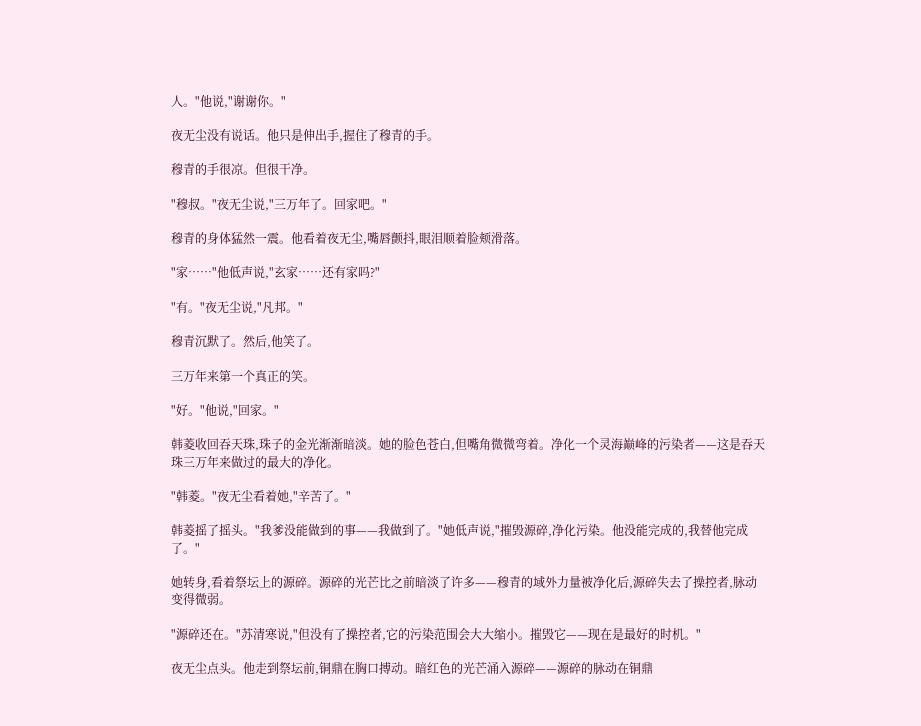人。"他说,"谢谢你。"

夜无尘没有说话。他只是伸出手,握住了穆青的手。

穆青的手很凉。但很干净。

"穆叔。"夜无尘说,"三万年了。回家吧。"

穆青的身体猛然一震。他看着夜无尘,嘴唇颤抖,眼泪顺着脸颊滑落。

"家……"他低声说,"玄家……还有家吗?"

"有。"夜无尘说,"凡邦。"

穆青沉默了。然后,他笑了。

三万年来第一个真正的笑。

"好。"他说,"回家。"

韩菱收回吞天珠,珠子的金光渐渐暗淡。她的脸色苍白,但嘴角微微弯着。净化一个灵海巅峰的污染者——这是吞天珠三万年来做过的最大的净化。

"韩菱。"夜无尘看着她,"辛苦了。"

韩菱摇了摇头。"我爹没能做到的事——我做到了。"她低声说,"摧毁源碎,净化污染。他没能完成的,我替他完成了。"

她转身,看着祭坛上的源碎。源碎的光芒比之前暗淡了许多——穆青的域外力量被净化后,源碎失去了操控者,脉动变得微弱。

"源碎还在。"苏清寒说,"但没有了操控者,它的污染范围会大大缩小。摧毁它——现在是最好的时机。"

夜无尘点头。他走到祭坛前,铜鼎在胸口搏动。暗红色的光芒涌入源碎——源碎的脉动在铜鼎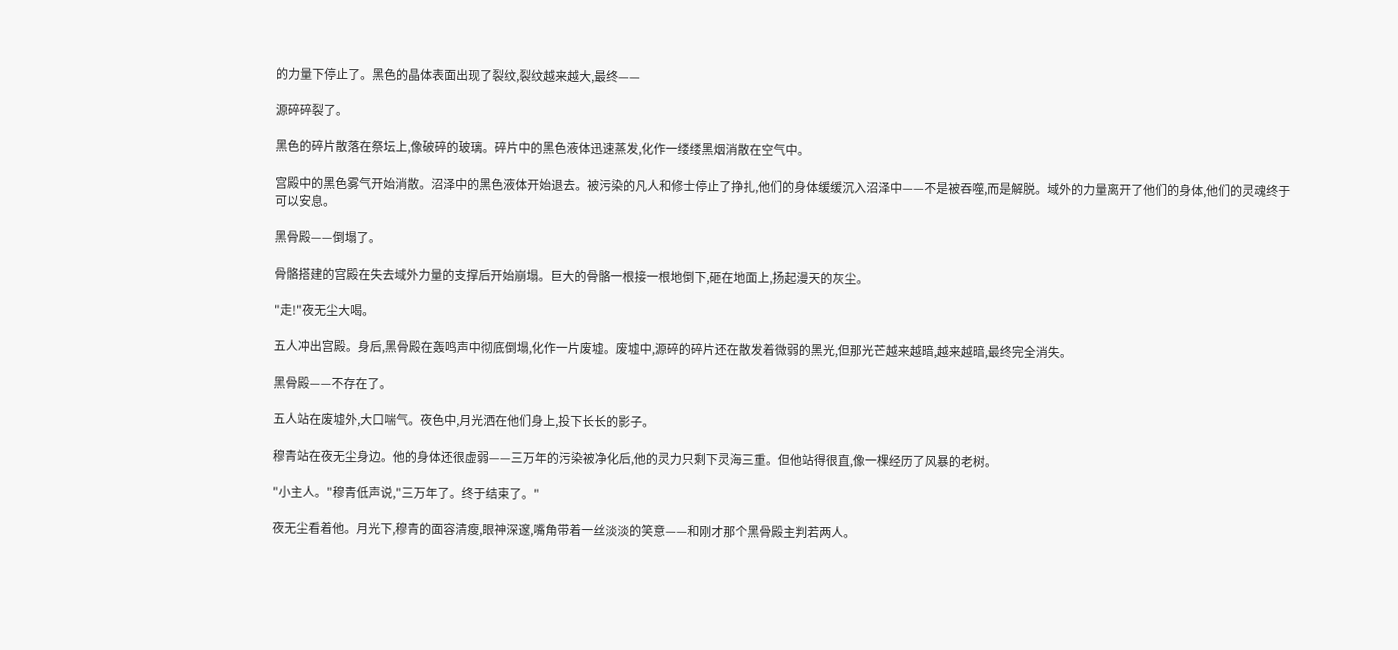的力量下停止了。黑色的晶体表面出现了裂纹,裂纹越来越大,最终——

源碎碎裂了。

黑色的碎片散落在祭坛上,像破碎的玻璃。碎片中的黑色液体迅速蒸发,化作一缕缕黑烟消散在空气中。

宫殿中的黑色雾气开始消散。沼泽中的黑色液体开始退去。被污染的凡人和修士停止了挣扎,他们的身体缓缓沉入沼泽中——不是被吞噬,而是解脱。域外的力量离开了他们的身体,他们的灵魂终于可以安息。

黑骨殿——倒塌了。

骨骼搭建的宫殿在失去域外力量的支撑后开始崩塌。巨大的骨骼一根接一根地倒下,砸在地面上,扬起漫天的灰尘。

"走!"夜无尘大喝。

五人冲出宫殿。身后,黑骨殿在轰鸣声中彻底倒塌,化作一片废墟。废墟中,源碎的碎片还在散发着微弱的黑光,但那光芒越来越暗,越来越暗,最终完全消失。

黑骨殿——不存在了。

五人站在废墟外,大口喘气。夜色中,月光洒在他们身上,投下长长的影子。

穆青站在夜无尘身边。他的身体还很虚弱——三万年的污染被净化后,他的灵力只剩下灵海三重。但他站得很直,像一棵经历了风暴的老树。

"小主人。"穆青低声说,"三万年了。终于结束了。"

夜无尘看着他。月光下,穆青的面容清瘦,眼神深邃,嘴角带着一丝淡淡的笑意——和刚才那个黑骨殿主判若两人。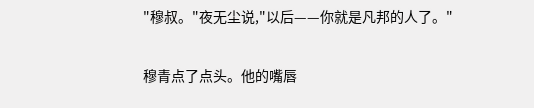"穆叔。"夜无尘说,"以后——你就是凡邦的人了。"

穆青点了点头。他的嘴唇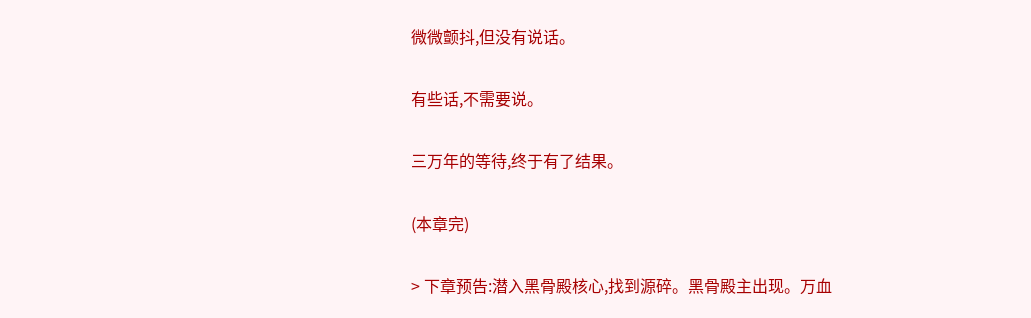微微颤抖,但没有说话。

有些话,不需要说。

三万年的等待,终于有了结果。

(本章完)

> 下章预告:潜入黑骨殿核心,找到源碎。黑骨殿主出现。万血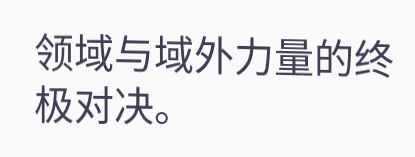领域与域外力量的终极对决。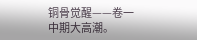铜骨觉醒——卷一中期大高潮。